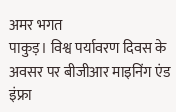अमर भगत
पाकुड़। विश्व पर्यावरण दिवस के अवसर पर बीजीआर माइनिंग एंड इंफ्रा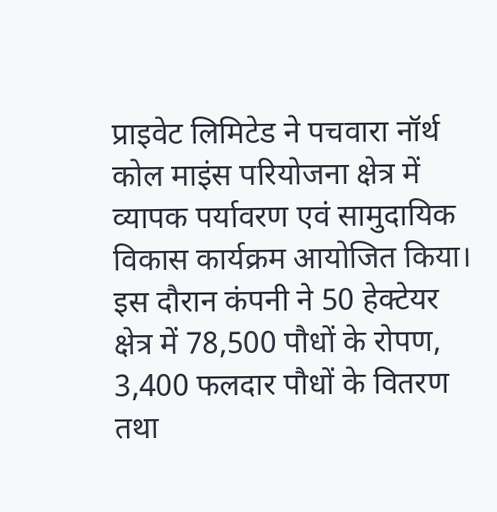प्राइवेट लिमिटेड ने पचवारा नॉर्थ कोल माइंस परियोजना क्षेत्र में व्यापक पर्यावरण एवं सामुदायिक विकास कार्यक्रम आयोजित किया। इस दौरान कंपनी ने 50 हेक्टेयर क्षेत्र में 78,500 पौधों के रोपण, 3,400 फलदार पौधों के वितरण तथा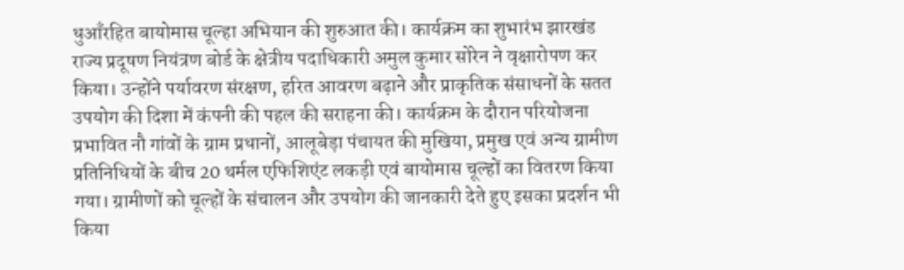धुआँरहित बायोमास चूल्हा अभियान की शुरुआत की। कार्यक्रम का शुभारंभ झारखंड राज्य प्रदूषण नियंत्रण बोर्ड के क्षेत्रीय पदाधिकारी अमुल कुमार सोरेन ने वृक्षारोपण कर किया। उन्होंने पर्यावरण संरक्षण, हरित आवरण बढ़ाने और प्राकृतिक संसाधनों के सतत उपयोग की दिशा में कंपनी की पहल की सराहना की। कार्यक्रम के दौरान परियोजना प्रभावित नौ गांवों के ग्राम प्रधानों, आलूबेड़ा पंचायत की मुखिया, प्रमुख एवं अन्य ग्रामीण प्रतिनिधियों के बीच 20 थर्मल एफिशिएंट लकड़ी एवं बायोमास चूल्हों का वितरण किया गया। ग्रामीणों को चूल्हों के संचालन और उपयोग की जानकारी देते हुए इसका प्रदर्शन भी किया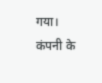गया।
कंपनी के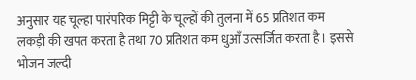अनुसार यह चूल्हा पारंपरिक मिट्टी के चूल्हों की तुलना में 65 प्रतिशत कम लकड़ी की खपत करता है तथा 70 प्रतिशत कम धुआँ उत्सर्जित करता है। इससे भोजन जल्दी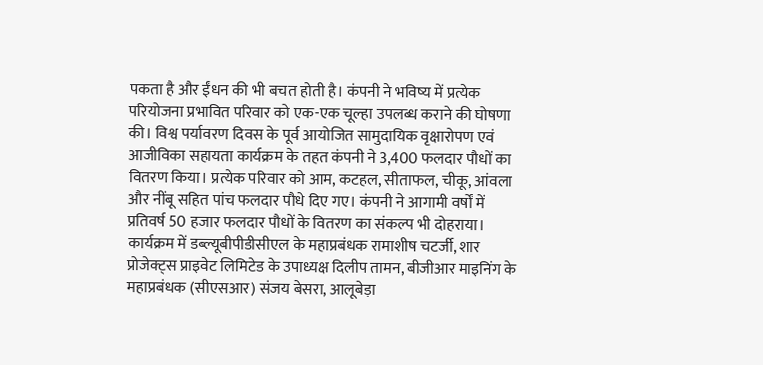पकता है और ईंधन की भी बचत होती है। कंपनी ने भविष्य में प्रत्येक परियोजना प्रभावित परिवार को एक-एक चूल्हा उपलब्ध कराने की घोषणा की। विश्व पर्यावरण दिवस के पूर्व आयोजित सामुदायिक वृक्षारोपण एवं आजीविका सहायता कार्यक्रम के तहत कंपनी ने 3,400 फलदार पौधों का वितरण किया। प्रत्येक परिवार को आम, कटहल, सीताफल, चीकू, आंवला और नींबू सहित पांच फलदार पौधे दिए गए। कंपनी ने आगामी वर्षों में प्रतिवर्ष 50 हजार फलदार पौधों के वितरण का संकल्प भी दोहराया। कार्यक्रम में डब्ल्यूबीपीडीसीएल के महाप्रबंधक रामाशीष चटर्जी, शार प्रोजेक्ट्स प्राइवेट लिमिटेड के उपाध्यक्ष दिलीप तामन, बीजीआर माइनिंग के महाप्रबंधक (सीएसआर) संजय बेसरा, आलूबेड़ा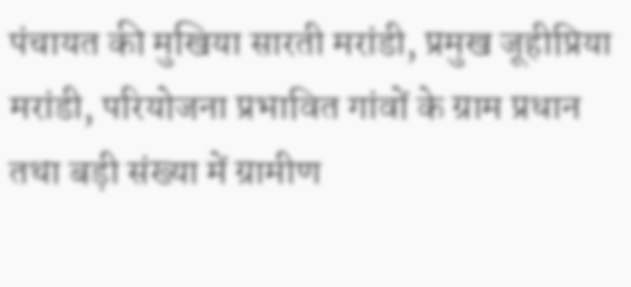पंचायत की मुखिया सारती मरांडी, प्रमुख जूहीप्रिया मरांडी, परियोजना प्रभावित गांवों के ग्राम प्रधान तथा बड़ी संख्या में ग्रामीण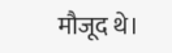मौजूद थे।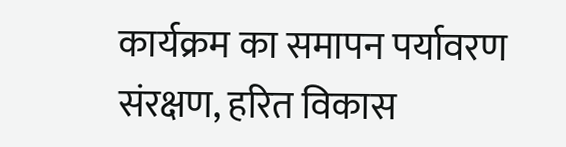कार्यक्रम का समापन पर्यावरण संरक्षण, हरित विकास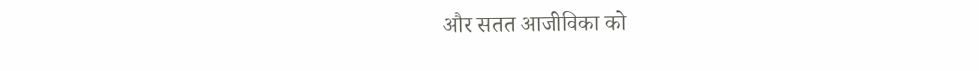और सतत आजीविका को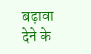बढ़ावा देने के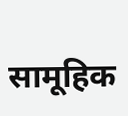सामूहिक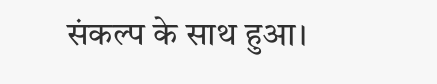संकल्प के साथ हुआ।